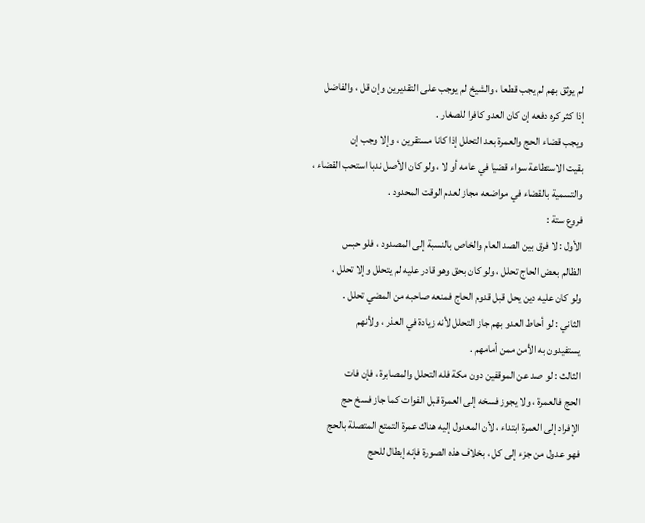لم يوثق بهم لم يجب قطعا ، والشيخ لم يوجب على التقديرين وإن قل ، والفاضل
إذا كثر كره دفعه إن كان العدو كافرا للصغار .
ويجب قضاء الحج والعمرة بعد التحلل إذا كانا مستقرين ، وإلا وجب إن
بقيت الاستطاعة سواء قضيا في عامه أو لا ، ولو كان الأصل ندبا استحب القضاء ،
والتسمية بالقضاء في مواضعه مجاز لعدم الوقت المحدود .
فروع ستة :
الأول : لا فرق بين الصد العام والخاص بالنسبة إلى المصدود ، فلو حبس
الظالم بعض الحاج تحلل ، ولو كان بحق وهو قادر عليه لم يتحلل وإلا تحلل ،
ولو كان عليه دين يحل قبل قدوم الحاج فمنعه صاحبه من المضي تحلل .
الثاني : لو أحاط العدو بهم جاز التحلل لأنه زيادة في العذر ، ولأنهم
يستفيدون به الأمن ممن أمامهم .
الثالث : لو صد عن الموقفين دون مكة فله التحلل والمصابرة ، فإن فات
الحج فالعمرة ، ولا يجوز فسخه إلى العمرة قبل الفوات كما جاز فسخ حج
الإفراد إلى العمرة ابتداء ، لأن المعدول إليه هناك عمرة التمتع المتصلة بالحج
فهو عدول من جزء إلى كل ، بخلاف هذه الصورة فإنه إبطال للحج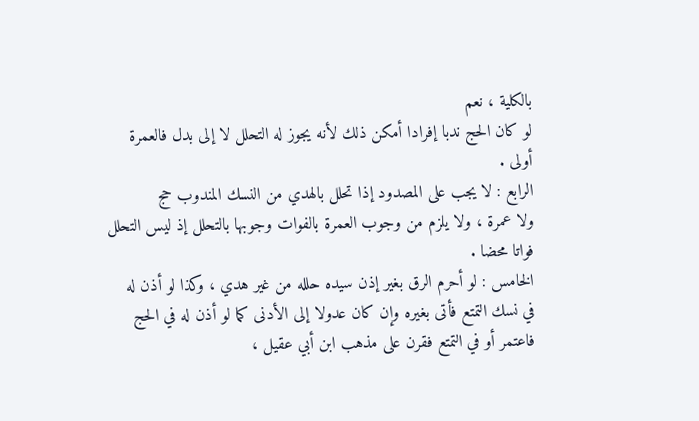بالكلية ، نعم
لو كان الحج ندبا إفرادا أمكن ذلك لأنه يجوز له التحلل لا إلى بدل فالعمرة
أولى .
الرابع : لا يجب على المصدود إذا تحلل بالهدي من النسك المندوب حج
ولا عمرة ، ولا يلزم من وجوب العمرة بالفوات وجوبها بالتحلل إذ ليس التحلل
فواتا محضا .
الخامس : لو أحرم الرق بغير إذن سيده حلله من غير هدي ، وكذا لو أذن له
في نسك التمتع فأتى بغيره وإن كان عدولا إلى الأدنى كما لو أذن له في الحج
فاعتمر أو في التمتع فقرن على مذهب ابن أبي عقيل ،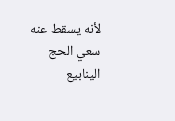لأنه يسقط عنه سعي الحج
الينابيع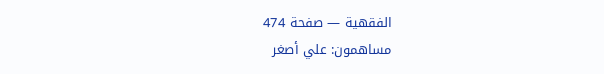الفقهية — صفحة 474
مساهمون: علي أصغر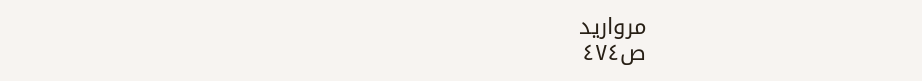مرواريد
ص٤٧٤